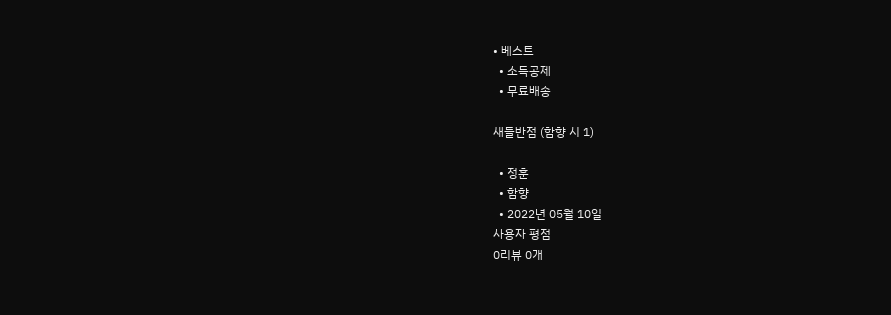• 베스트
  • 소득공제
  • 무료배송

새들반점 (함향 시 1)

  • 정훈
  • 함향
  • 2022년 05월 10일
사용자 평점
0리뷰 0개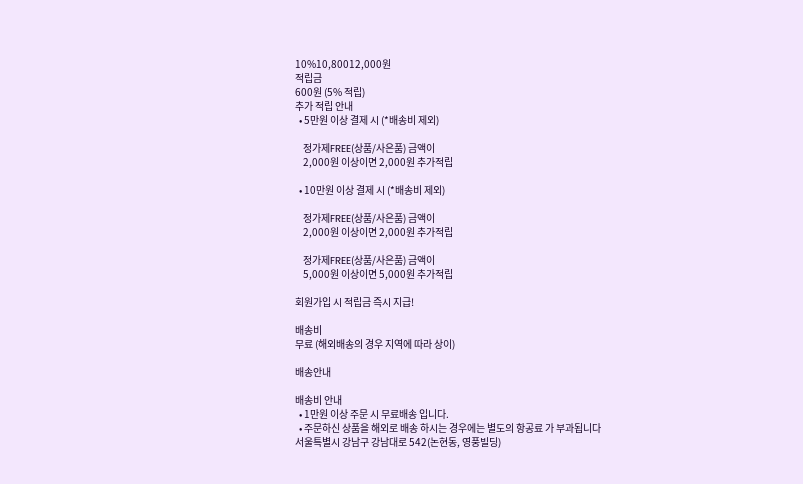10%10,80012,000원
적립금
600원 (5% 적립)
추가 적립 안내
  • 5만원 이상 결제 시 (*배송비 제외)

    정가제FREE(상품/사은품) 금액이
    2,000원 이상이면 2,000원 추가적립

  • 10만원 이상 결제 시 (*배송비 제외)

    정가제FREE(상품/사은품) 금액이
    2,000원 이상이면 2,000원 추가적립

    정가제FREE(상품/사은품) 금액이
    5,000원 이상이면 5,000원 추가적립

회원가입 시 적립금 즉시 지급!

배송비
무료 (해외배송의 경우 지역에 따라 상이)

배송안내

배송비 안내
  • 1만원 이상 주문 시 무료배송 입니다.
  • 주문하신 상품을 해외로 배송 하시는 경우에는 별도의 항공료 가 부과됩니다
서울특별시 강남구 강남대로 542(논현동, 영풍빌딩)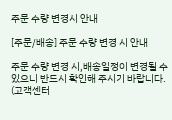주문 수량 변경시 안내

[주문/배송] 주문 수량 변경 시 안내

주문 수량 변경 시,배송일정이 변경될 수 있으니 반드시 확인해 주시기 바랍니다.
(고객센터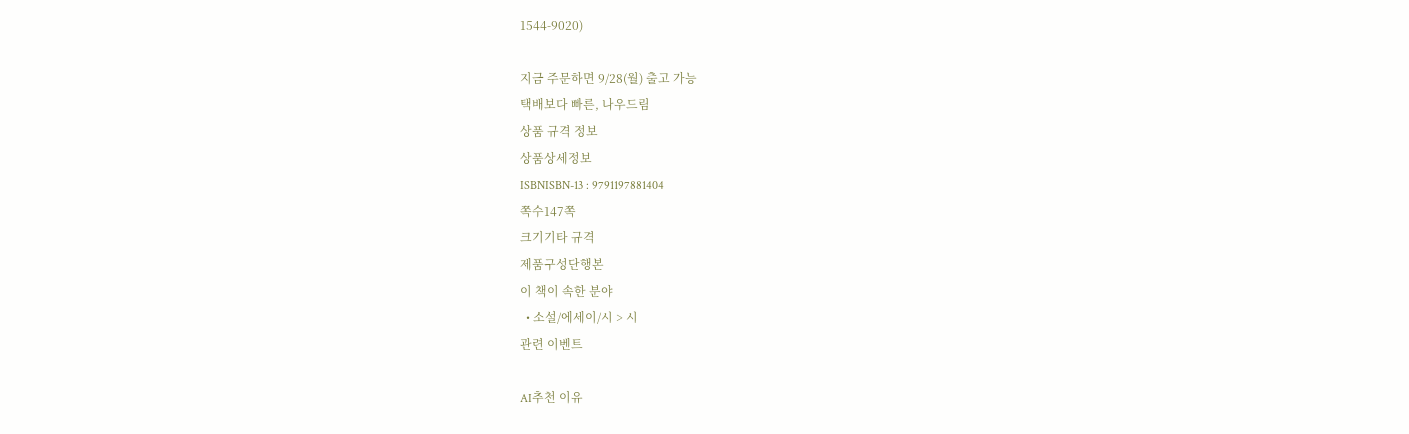1544-9020)

지금 주문하면 9/28(월) 출고 가능
택배보다 빠른, 나우드림
상품 규격 정보
상품상세정보
ISBNISBN-13 : 9791197881404
쪽수147쪽
크기기타 규격
제품구성단행본
이 책이 속한 분야
  • 소설/에세이/시 > 시
관련 이벤트

AI추천 이유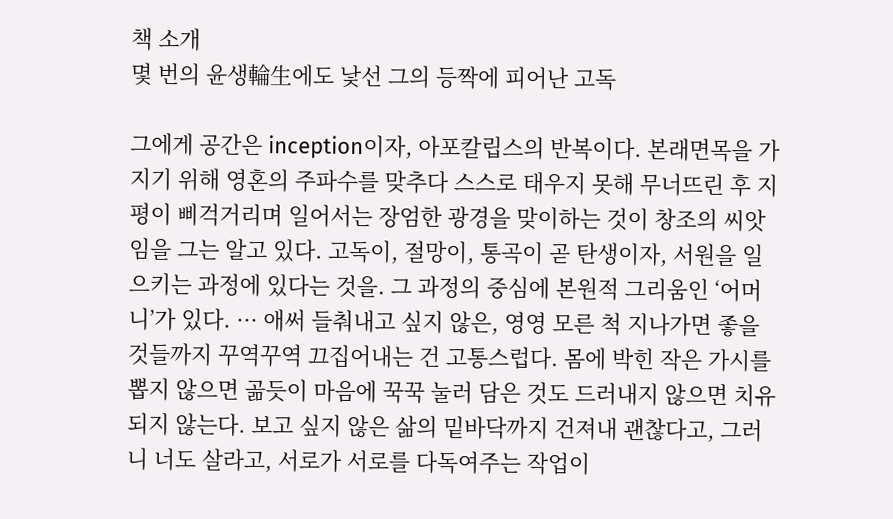책 소개
몇 번의 윤생輪生에도 낯선 그의 등짝에 피어난 고독

그에게 공간은 inception이자, 아포칼립스의 반복이다. 본래면목을 가지기 위해 영혼의 주파수를 맞추다 스스로 태우지 못해 무너뜨린 후 지평이 삐걱거리며 일어서는 장엄한 광경을 맞이하는 것이 창조의 씨앗임을 그는 알고 있다. 고독이, 절망이, 통곡이 곧 탄생이자, 서원을 일으키는 과정에 있다는 것을. 그 과정의 중심에 본원적 그리움인 ‘어머니’가 있다. ··· 애써 들춰내고 싶지 않은, 영영 모른 척 지나가면 좋을 것들까지 꾸역꾸역 끄집어내는 건 고통스럽다. 몸에 박힌 작은 가시를 뽑지 않으면 곪듯이 마음에 꾹꾹 눌러 담은 것도 드러내지 않으면 치유되지 않는다. 보고 싶지 않은 삶의 밑바닥까지 건져내 괜찮다고, 그러니 너도 살라고, 서로가 서로를 다독여주는 작업이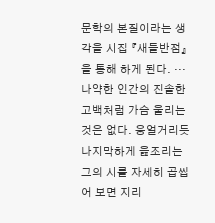문학의 본질이라는 생각을 시집 『새들반점』을 통해 하게 된다. ··· 나약한 인간의 진솔한 고백처럼 가슴 울리는 것은 없다. 웅얼거리듯 나지막하게 읊조리는 그의 시를 자세히 곱씹어 보면 지리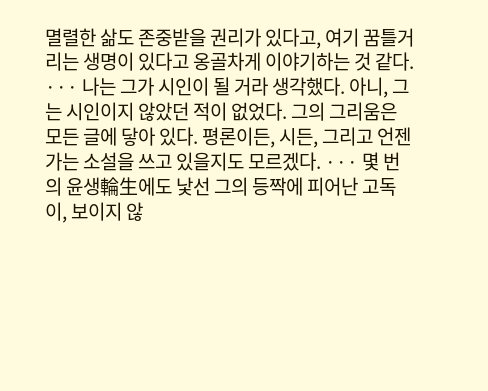멸렬한 삶도 존중받을 권리가 있다고, 여기 꿈틀거리는 생명이 있다고 옹골차게 이야기하는 것 같다. ··· 나는 그가 시인이 될 거라 생각했다. 아니, 그는 시인이지 않았던 적이 없었다. 그의 그리움은 모든 글에 닿아 있다. 평론이든, 시든, 그리고 언젠가는 소설을 쓰고 있을지도 모르겠다. ··· 몇 번의 윤생輪生에도 낯선 그의 등짝에 피어난 고독이, 보이지 않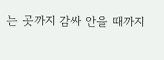는 곳까지 감싸 안을 때까지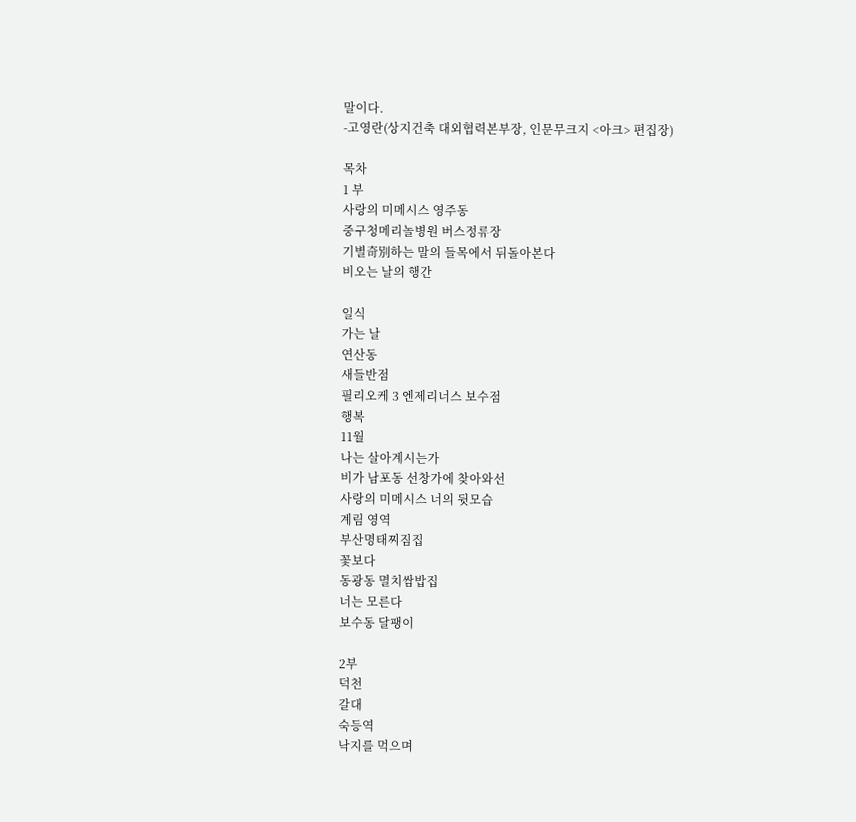말이다.
-고영란(상지건축 대외협력본부장, 인문무크지 <아크> 편집장)

목차
1 부
사랑의 미메시스 영주동
중구청메리놀병원 버스정류장
기별奇別하는 말의 들목에서 뒤돌아본다
비오는 날의 행간

일식
가는 날
연산동
새들반점
필리오케 3 엔제리너스 보수점
행복
11월
나는 살아계시는가
비가 남포동 선창가에 찾아와선
사랑의 미메시스 너의 뒷모습
계림 영역
부산명태찌짐집
꽃보다
동광동 멸치쌈밥집
너는 모른다
보수동 달팽이

2부
덕천
갈대
숙등역
낙지를 먹으며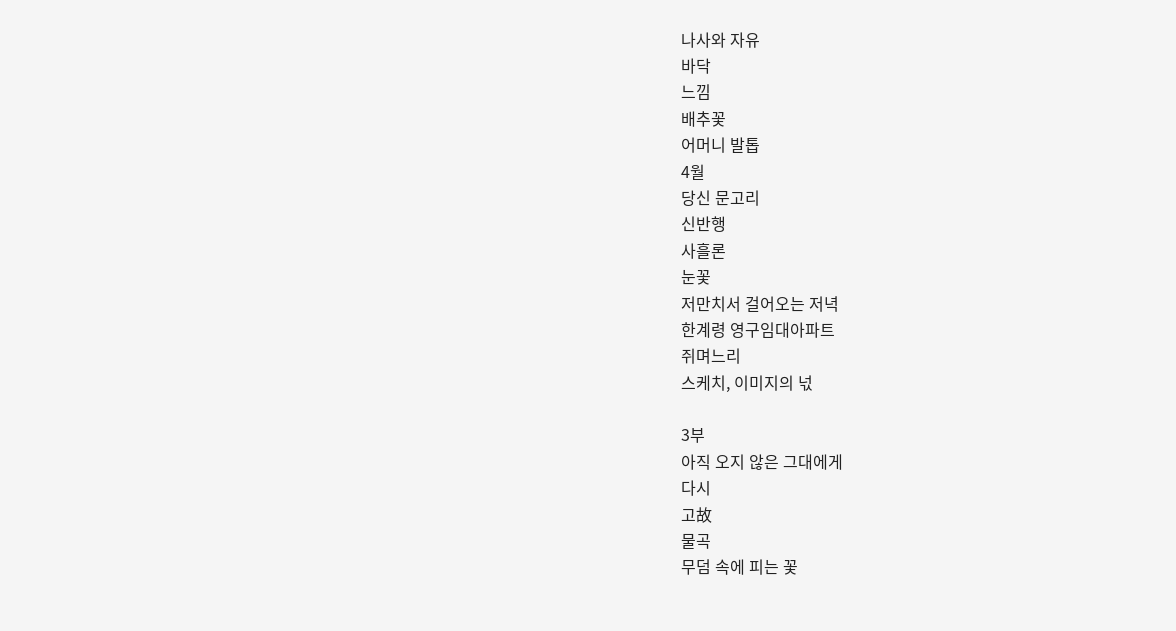나사와 자유
바닥
느낌
배추꽃
어머니 발톱
4월
당신 문고리
신반행
사흘론
눈꽃
저만치서 걸어오는 저녁
한계령 영구임대아파트
쥐며느리
스케치, 이미지의 넋

3부
아직 오지 않은 그대에게
다시
고故
물곡
무덤 속에 피는 꽃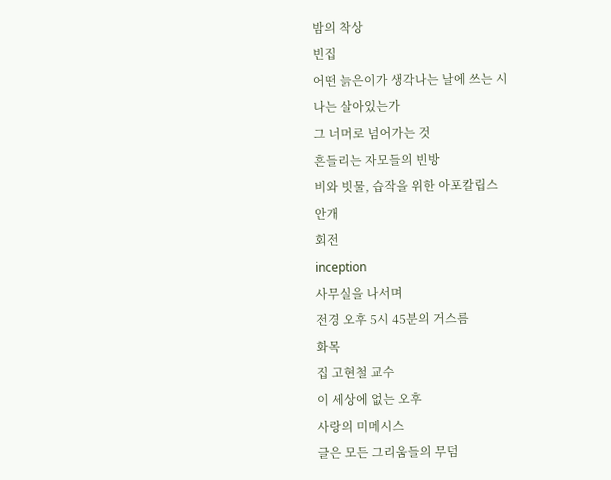밤의 착상
빈집
어떤 늙은이가 생각나는 날에 쓰는 시
나는 살아있는가
그 너머로 넘어가는 것
흔들리는 자모들의 빈방
비와 빗물, 습작을 위한 아포칼립스
안개
회전
inception
사무실을 나서며
전경 오후 5시 45분의 거스름
화목
집 고현철 교수
이 세상에 없는 오후
사랑의 미메시스
글은 모든 그리움들의 무덤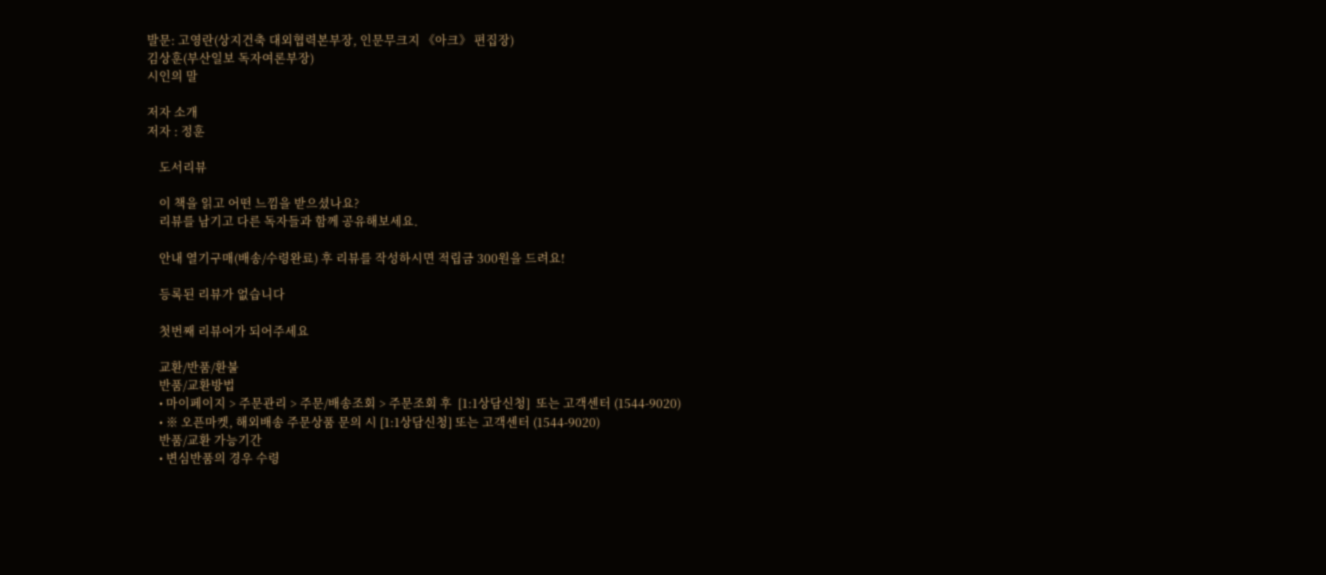발문: 고영란(상지건축 대외협력본부장, 인문무크지 《아크》 편집장)
김상훈(부산일보 독자여론부장)
시인의 말

저자 소개
저자 : 정훈

    도서리뷰

    이 책을 읽고 어떤 느낌을 받으셨나요?
    리뷰를 남기고 다른 독자들과 함께 공유해보세요.

    안내 열기구매(배송/수령완료) 후 리뷰를 작성하시면 적립금 300원을 드려요!

    등록된 리뷰가 없습니다

    첫번째 리뷰어가 되어주세요

    교환/반품/환불
    반품/교환방법
    • 마이페이지 > 주문관리 > 주문/배송조회 > 주문조회 후  [1:1상담신청]  또는 고객센터 (1544-9020)
    • ※ 오픈마켓, 해외배송 주문상품 문의 시 [1:1상담신청] 또는 고객센터 (1544-9020)
    반품/교환 가능기간
    • 변심반품의 경우 수령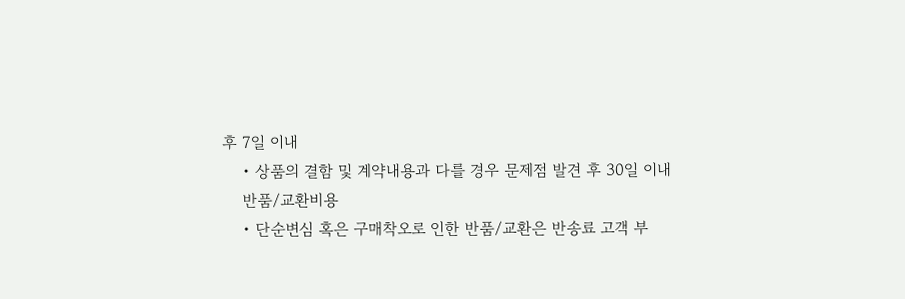후 7일 이내
    • 상품의 결함 및 계약내용과 다를 경우 문제점 발견 후 30일 이내
    반품/교환비용
    • 단순변심 혹은 구매착오로 인한 반품/교환은 반송료 고객 부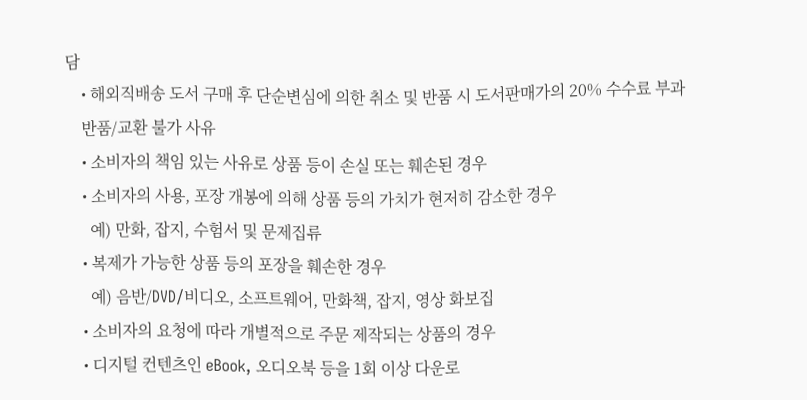담
    • 해외직배송 도서 구매 후 단순변심에 의한 취소 및 반품 시 도서판매가의 20% 수수료 부과
    반품/교환 불가 사유
    • 소비자의 책임 있는 사유로 상품 등이 손실 또는 훼손된 경우
    • 소비자의 사용, 포장 개봉에 의해 상품 등의 가치가 현저히 감소한 경우
      예) 만화, 잡지, 수험서 및 문제집류
    • 복제가 가능한 상품 등의 포장을 훼손한 경우
      예) 음반/DVD/비디오, 소프트웨어, 만화책, 잡지, 영상 화보집
    • 소비자의 요청에 따라 개별적으로 주문 제작되는 상품의 경우
    • 디지털 컨텐츠인 eBook, 오디오북 등을 1회 이상 다운로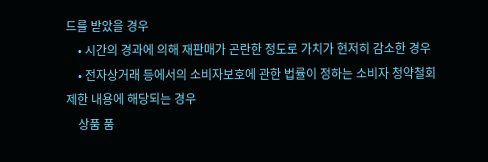드를 받았을 경우
    • 시간의 경과에 의해 재판매가 곤란한 정도로 가치가 현저히 감소한 경우
    • 전자상거래 등에서의 소비자보호에 관한 법률이 정하는 소비자 청약철회 제한 내용에 해당되는 경우
    상품 품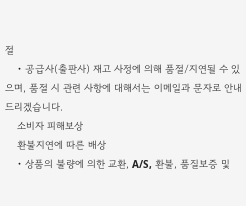절
    • 공급사(출판사) 재고 사정에 의해 품절/지연될 수 있으며, 품절 시 관련 사항에 대해서는 이메일과 문자로 안내드리겠습니다.
    소비자 피해보상
    환불지연에 따른 배상
    • 상품의 불량에 의한 교환, A/S, 환불, 품질보증 및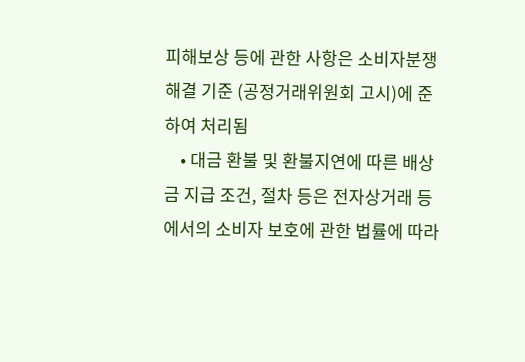피해보상 등에 관한 사항은 소비자분쟁 해결 기준 (공정거래위원회 고시)에 준하여 처리됨
    • 대금 환불 및 환불지연에 따른 배상금 지급 조건, 절차 등은 전자상거래 등에서의 소비자 보호에 관한 법률에 따라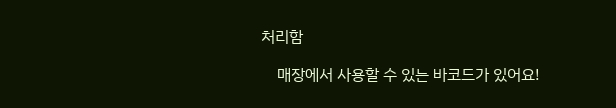처리함

    매장에서 사용할 수 있는 바코드가 있어요!